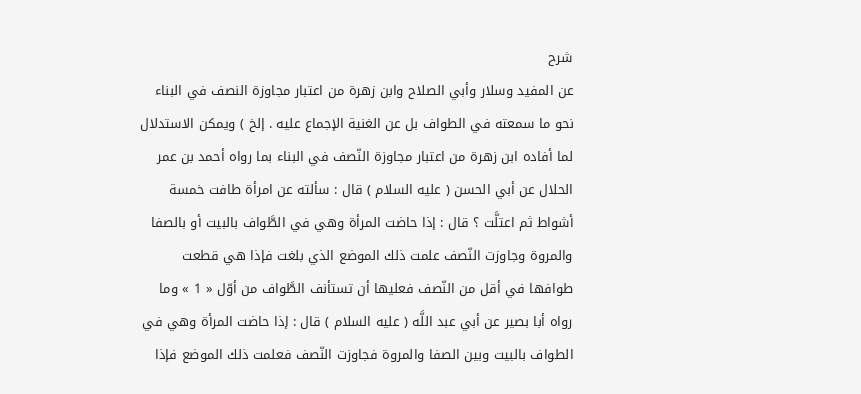شرح
عن المفيد وسلار وأبي الصلاح وابن زهرة من اعتبار مجاوزة النصف في البناء نحو ما سمعته في الطواف بل عن الغنية الإجماع عليه . إلخ ) ويمكن الاستدلال لما أفاده ابن زهرة من اعتبار مجاوزة النّصف في البناء بما رواه أحمد بن عمر الحلال عن أبي الحسن ( عليه السلام ) قال : سألته عن امرأة طافت خمسة أشواط ثم اعتلَّت ؟ قال : إذا حاضت المرأة وهي في الطَّواف بالبيت أو بالصفا والمروة وجاوزت النّصف علمت ذلك الموضع الذي بلغت فإذا هي قطعت طوافها في أقل من النّصف فعليها أن تستأنف الطَّواف من أوّل « 1 » وما رواه أبا بصير عن أبي عبد اللَّه ( عليه السلام ) قال : إذا حاضت المرأة وهي في الطواف بالبيت وبين الصفا والمروة فجاوزت النّصف فعلمت ذلك الموضع فإذا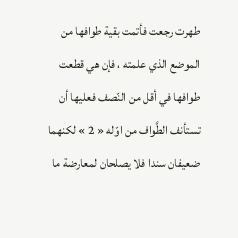طهرت رجعت فأتمت بقية طوافها من الموضع الذي علمته ، فإن هي قطعت طوافها في أقل من النّصف فعليها أن تستأنف الطَّواف من اوّله « 2 » لكنهما ضعيفان سندا فلا يصلحان لمعارضة ما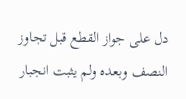دل على جواز القطع قبل تجاوز النصف وبعده ولم يثبت انجبار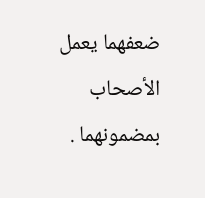ضعفهما يعمل الأصحاب بمضمونهما .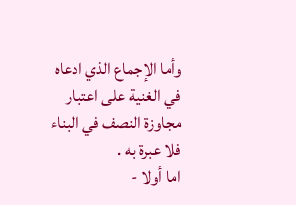وأما الإجماع الذي ادعاه في الغنية على اعتبار مجاوزة النصف في البناء فلا عبرة به .
اما أولا -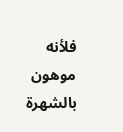فلأنه موهون بالشهرة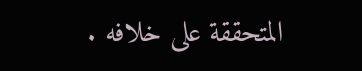المتحققة على خلافه .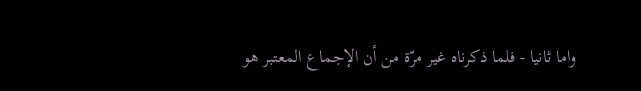واما ثانيا - فلما ذكرناه غير مرّة من أن الإجماع المعتبر هو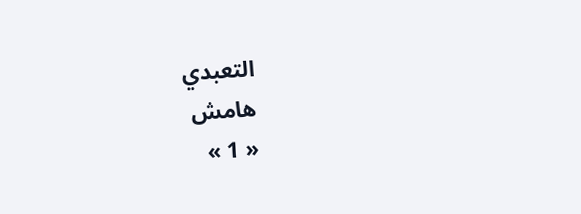التعبدي
هامش
« 1 »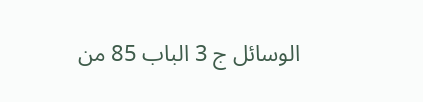الوسائل ج 3 الباب 85 من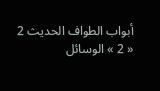أبواب الطواف الحديث 2
« 2 » الوسائل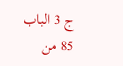ج 3 الباب 85 من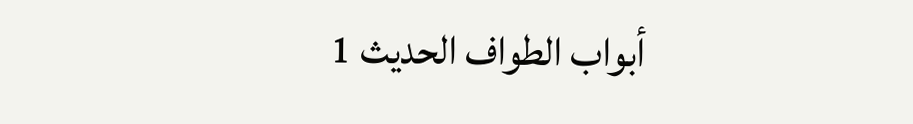أبواب الطواف الحديث 1